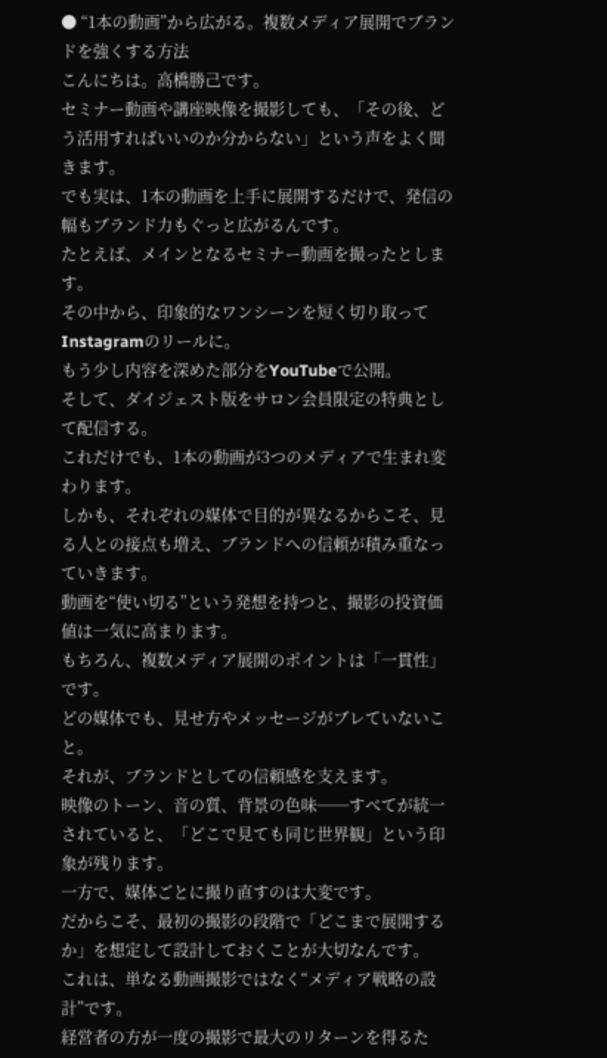● “1本の動画”から広がる。複数メディア展開でブランドを強くする方法
こんにちは。高橋勝己です。
セミナー動画や講座映像を撮影しても、「その後、どう活用すればいいのか分からない」という声をよく聞きます。
でも実は、1本の動画を上手に展開するだけで、発信の幅もブランド力もぐっと広がるんです。
たとえば、メインとなるセミナー動画を撮ったとします。
その中から、印象的なワンシーンを短く切り取ってInstagramのリールに。
もう少し内容を深めた部分をYouTubeで公開。
そして、ダイジェスト版をサロン会員限定の特典として配信する。
これだけでも、1本の動画が3つのメディアで生まれ変わります。
しかも、それぞれの媒体で目的が異なるからこそ、見る人との接点も増え、ブランドへの信頼が積み重なっていきます。
動画を“使い切る”という発想を持つと、撮影の投資価値は一気に高まります。
もちろん、複数メディア展開のポイントは「一貫性」です。
どの媒体でも、見せ方やメッセージがブレていないこと。
それが、ブランドとしての信頼感を支えます。
映像のトーン、音の質、背景の色味──すべてが統一されていると、「どこで見ても同じ世界観」という印象が残ります。
一方で、媒体ごとに撮り直すのは大変です。
だからこそ、最初の撮影の段階で「どこまで展開するか」を想定して設計しておくことが大切なんです。
これは、単なる動画撮影ではなく“メディア戦略の設計”です。
経営者の方が一度の撮影で最大のリターンを得るた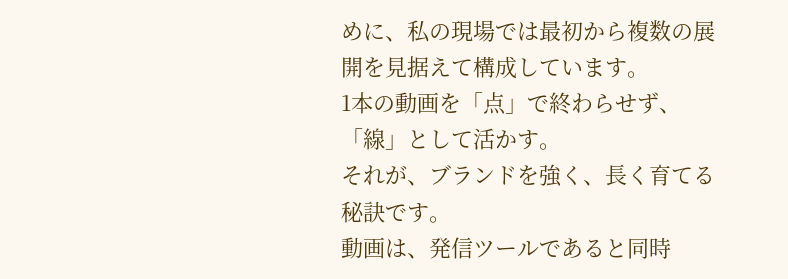めに、私の現場では最初から複数の展開を見据えて構成しています。
1本の動画を「点」で終わらせず、「線」として活かす。
それが、ブランドを強く、長く育てる秘訣です。
動画は、発信ツールであると同時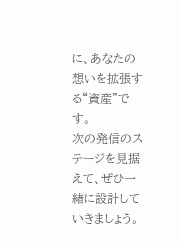に、あなたの想いを拡張する“資産”です。
次の発信のステージを見据えて、ぜひ一緒に設計していきましょう。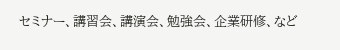セミナー、講習会、講演会、勉強会、企業研修、など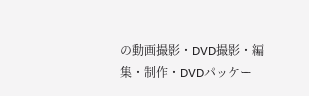の動画撮影・DVD撮影・編集・制作・DVDパッケー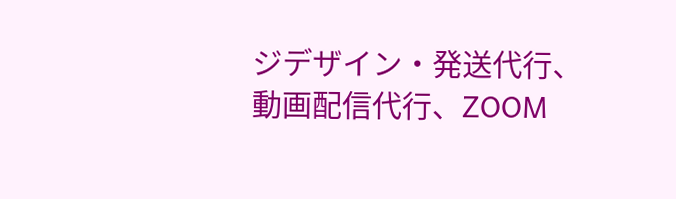ジデザイン・発送代行、動画配信代行、ZOOM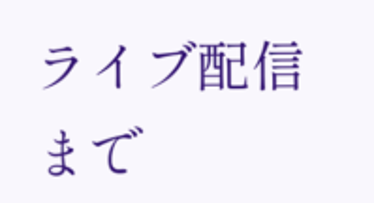ライブ配信まで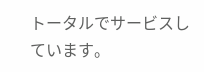トータルでサービスしています。